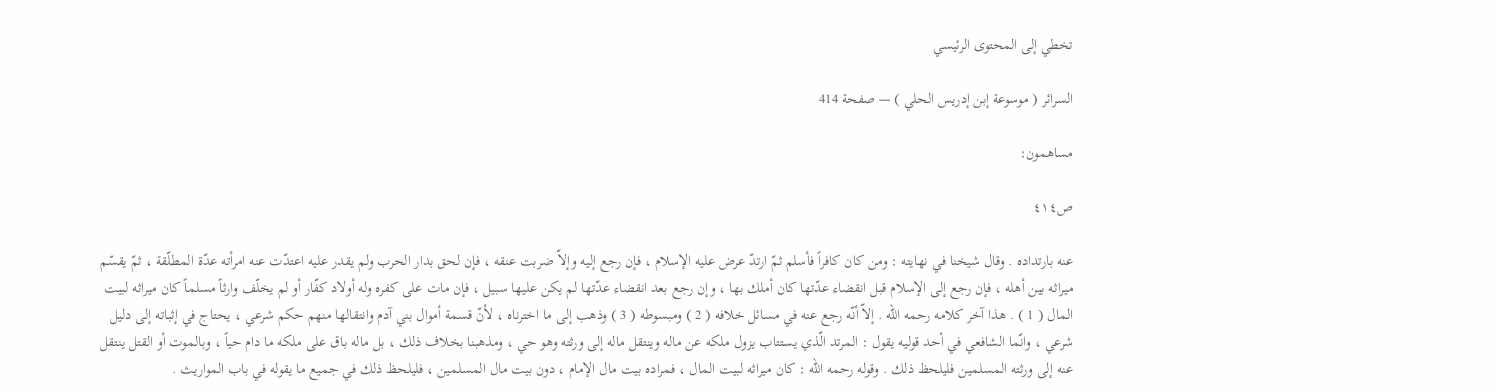تخطي إلى المحتوى الرئيسي

السرائر ( موسوعة إبن إدريس الحلي ) — صفحة 414

مساهمون:

ص٤١٤

عنه بارتداده . وقال شيخنا في نهايته : ومن كان كافراً فأسلم ثمّ ارتدّ عرض عليه الإسلام ، فإن رجع إليه وإلاّ ضربت عنقه ، فإن لحق بدار الحرب ولم يقدر عليه اعتدّت عنه امرأته عدّة المطلّقة ، ثمّ يقسّم ميراثه بين أهله ، فإن رجع إلى الإسلام قبل انقضاء عدّتها كان أملك بها ، وإن رجع بعد انقضاء عدّتها لم يكن عليها سبيل ، فإن مات على كفره وله أولاد كفّار أو لم يخلّف وارثاً مسلماً كان ميراثه لبيت المال ( 1 ) . هذا آخر كلامه رحمه الله . إلاّ أنّه رجع عنه في مسائل خلافه ( 2 ) ومبسوطه ( 3 ) وذهب إلى ما اخترناه ، لأنّ قسمة أموال بني آدم وانتقالها منهم حكم شرعي ، يحتاج في إثباته إلى دليل شرعي ، وانّما الشافعي في أحد قوليه يقول : المرتد الّذي يستتاب يزول ملكه عن ماله وينتقل ماله إلى ورثته وهو حي ، ومذهبنا بخلاف ذلك ، بل ماله باق على ملكه ما دام حياً ، وبالموت أو القتل ينتقل عنه إلى ورثته المسلمين فليلحظ ذلك . وقوله رحمه الله : كان ميراثه لبيت المال ، فمراده بيت مال الإمام ، دون بيت مال المسلمين ، فليلحظ ذلك في جميع ما يقوله في باب المواريث .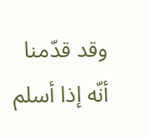وقد قدّمنا أنّه إذا أسلم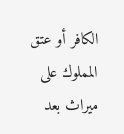الكافر أو عتق المملوك على ميراث بعد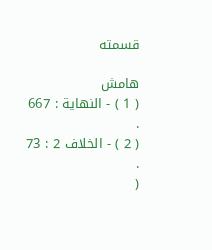قسمته

هامش
( 1 ) - النهاية : 667 .
( 2 ) - الخلاف 2 : 73 .
(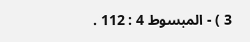3 ) - المبسوط 4 : 112 .